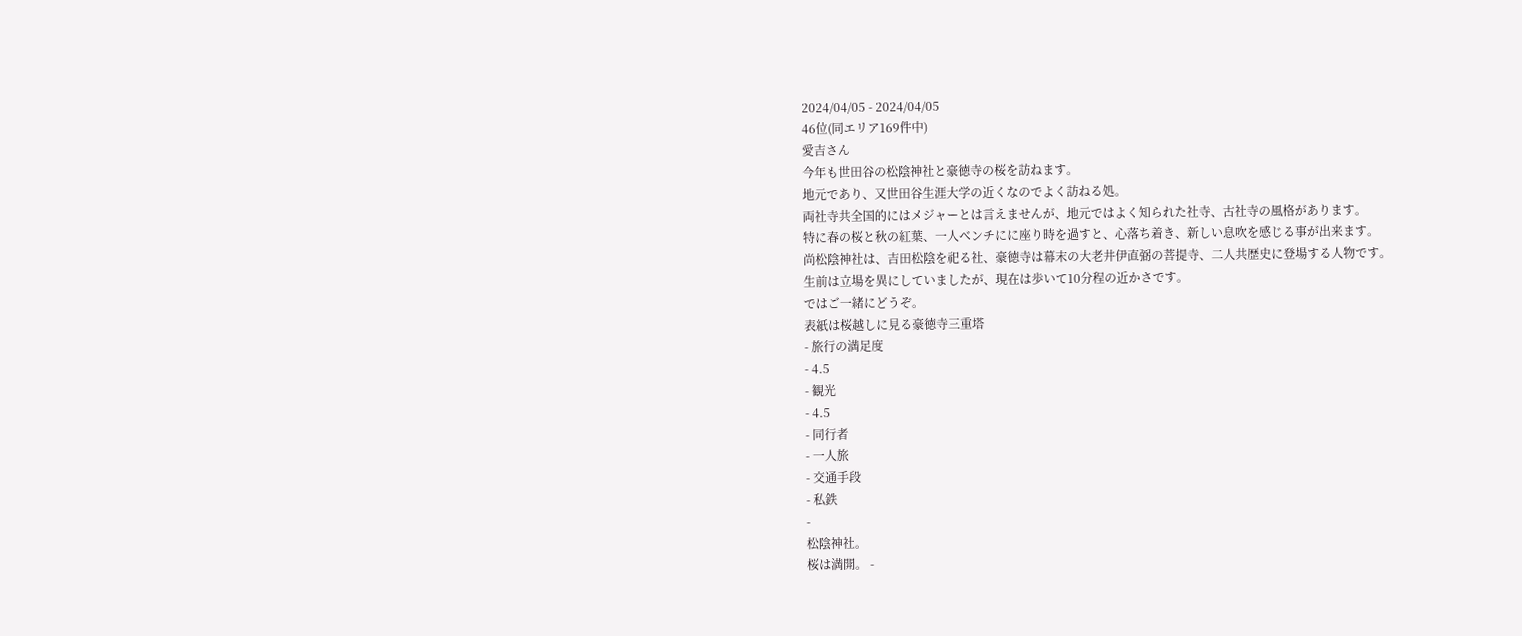2024/04/05 - 2024/04/05
46位(同エリア169件中)
愛吉さん
今年も世田谷の松陰神社と豪徳寺の桜を訪ねます。
地元であり、又世田谷生涯大学の近くなのでよく訪ねる処。
両社寺共全国的にはメジャーとは言えませんが、地元ではよく知られた社寺、古社寺の風格があります。
特に春の桜と秋の紅葉、一人ベンチにに座り時を過すと、心落ち着き、新しい息吹を感じる事が出来ます。
尚松陰神社は、吉田松陰を祀る社、豪徳寺は幕末の大老井伊直弼の菩提寺、二人共歴史に登場する人物です。
生前は立場を異にしていましたが、現在は歩いて10分程の近かさです。
ではご一緒にどうぞ。
表紙は桜越しに見る豪徳寺三重塔
- 旅行の満足度
- 4.5
- 観光
- 4.5
- 同行者
- 一人旅
- 交通手段
- 私鉄
-
松陰神社。
桜は満開。 -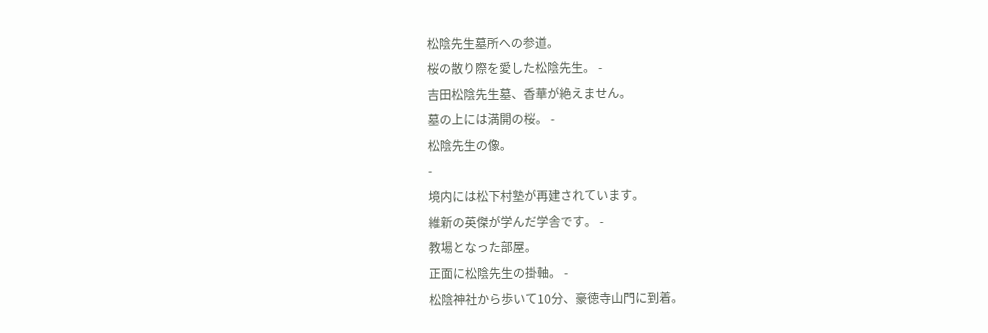松陰先生墓所への参道。
桜の散り際を愛した松陰先生。 -
吉田松陰先生墓、香華が絶えません。
墓の上には満開の桜。 -
松陰先生の像。
-
境内には松下村塾が再建されています。
維新の英傑が学んだ学舎です。 -
教場となった部屋。
正面に松陰先生の掛軸。 -
松陰神社から歩いて10分、豪徳寺山門に到着。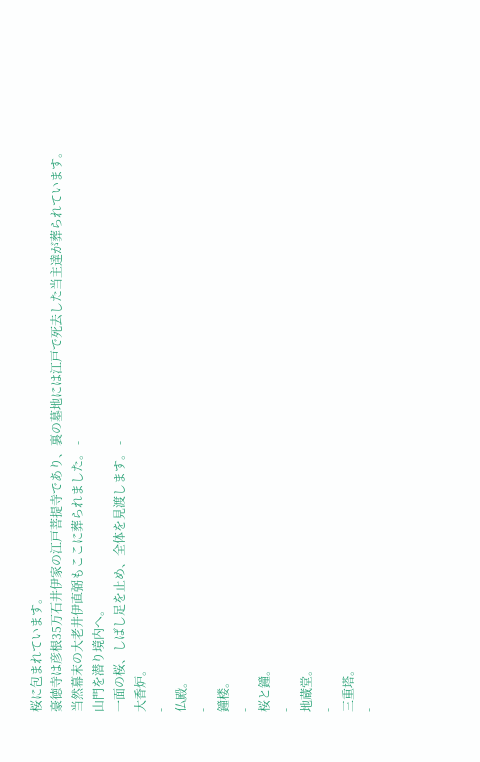桜に包まれています。
豪徳寺は彦根35万石井伊家の江戸菩提寺であり、裏の墓地には江戸で死去した当主達が葬られています。
当然幕末の大老井伊直弼もここに葬られました。 -
山門を潜り境内へ。
一面の桜、しばし足を止め、全体を見渡します。 -
大香炉。
-
仏殿。
-
鐘楼。
-
桜と鐘。
-
地蔵堂。
-
三重塔。
-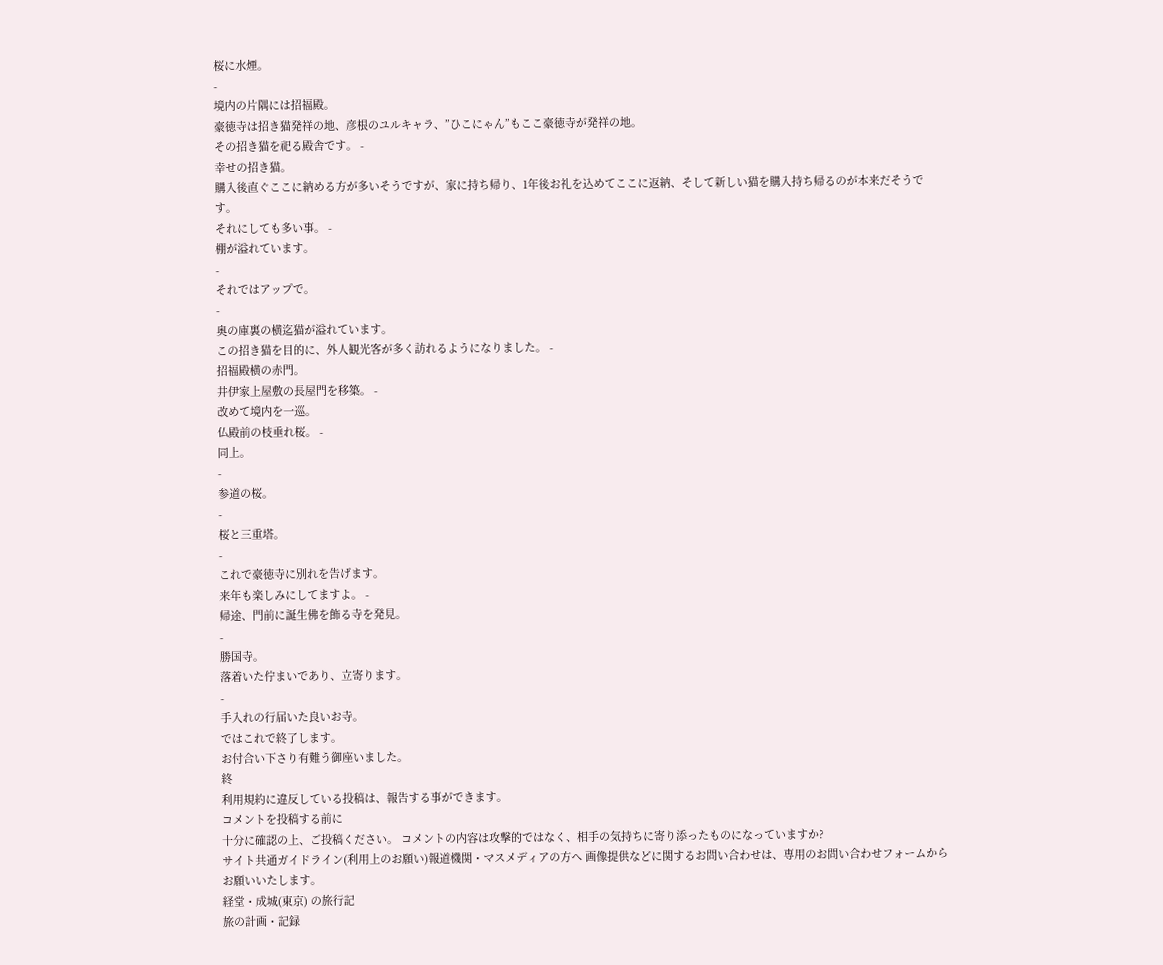桜に水煙。
-
境内の片隅には招福殿。
豪徳寺は招き猫発祥の地、彦根のユルキャラ、”ひこにゃん”もここ豪徳寺が発祥の地。
その招き猫を祀る殿舎です。 -
幸せの招き猫。
購入後直ぐここに納める方が多いそうですが、家に持ち帰り、1年後お礼を込めてここに返納、そして新しい猫を購入持ち帰るのが本来だそうです。
それにしても多い事。 -
棚が溢れています。
-
それではアップで。
-
奥の庫裏の横迄猫が溢れています。
この招き猫を目的に、外人観光客が多く訪れるようになりました。 -
招福殿横の赤門。
井伊家上屋敷の長屋門を移築。 -
改めて境内を一巡。
仏殿前の枝垂れ桜。 -
同上。
-
参道の桜。
-
桜と三重塔。
-
これで豪徳寺に別れを告げます。
来年も楽しみにしてますよ。 -
帰途、門前に誕生佛を飾る寺を発見。
-
勝国寺。
落着いた佇まいであり、立寄ります。
-
手入れの行届いた良いお寺。
ではこれで終了します。
お付合い下さり有難う御座いました。
終
利用規約に違反している投稿は、報告する事ができます。
コメントを投稿する前に
十分に確認の上、ご投稿ください。 コメントの内容は攻撃的ではなく、相手の気持ちに寄り添ったものになっていますか?
サイト共通ガイドライン(利用上のお願い)報道機関・マスメディアの方へ 画像提供などに関するお問い合わせは、専用のお問い合わせフォームからお願いいたします。
経堂・成城(東京) の旅行記
旅の計画・記録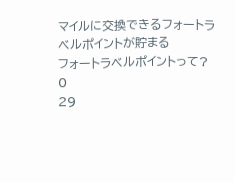マイルに交換できるフォートラベルポイントが貯まる
フォートラベルポイントって?
0
29